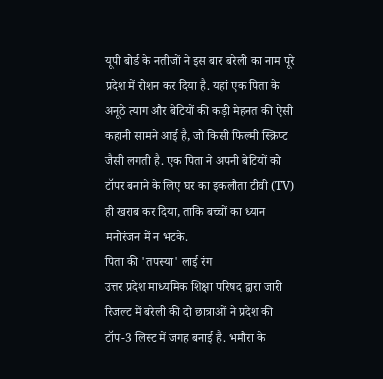यूपी बोर्ड के नतीजों ने इस बार बरेली का नाम पूरे प्रदेश में रोशन कर दिया है. यहां एक पिता के अनूठे त्याग और बेटियों की कड़ी मेहनत की ऐसी कहानी सामने आई है, जो किसी फिल्मी स्क्रिप्ट जैसी लगती है. एक पिता ने अपनी बेटियों को टॉपर बनाने के लिए घर का इकलौता टीवी (TV) ही खराब कर दिया, ताकि बच्चों का ध्यान मनोरंजन में न भटके.
पिता की 'तपस्या' लाई रंग
उत्तर प्रदेश माध्यमिक शिक्षा परिषद द्वारा जारी रिजल्ट में बरेली की दो छात्राओं ने प्रदेश की टॉप-3 लिस्ट में जगह बनाई है. भमौरा के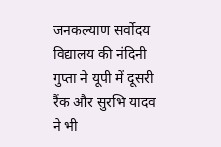जनकल्याण सर्वोदय विद्यालय की नंदिनी गुप्ता ने यूपी में दूसरी रैंक और सुरभि यादव ने भी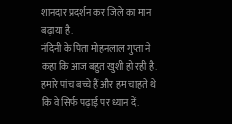शानदार प्रदर्शन कर जिले का मान बढ़ाया है.
नंदिनी के पिता मोहनलाल गुप्ता ने कहा कि आज बहुत खुशी हो रही है. हमारे पांच बच्चे हैं और हम चाहते थे कि वे सिर्फ पढ़ाई पर ध्यान दें.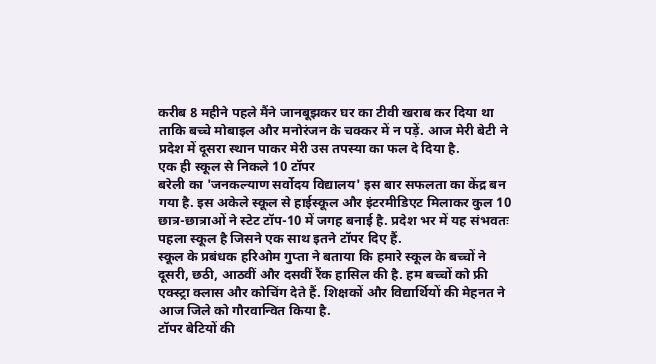करीब 8 महीने पहले मैंने जानबूझकर घर का टीवी खराब कर दिया था ताकि बच्चे मोबाइल और मनोरंजन के चक्कर में न पड़ें. आज मेरी बेटी ने प्रदेश में दूसरा स्थान पाकर मेरी उस तपस्या का फल दे दिया है.
एक ही स्कूल से निकले 10 टॉपर
बरेली का 'जनकल्याण सर्वोदय विद्यालय' इस बार सफलता का केंद्र बन गया है. इस अकेले स्कूल से हाईस्कूल और इंटरमीडिएट मिलाकर कुल 10 छात्र-छात्राओं ने स्टेट टॉप-10 में जगह बनाई है. प्रदेश भर में यह संभवतः पहला स्कूल है जिसने एक साथ इतने टॉपर दिए हैं.
स्कूल के प्रबंधक हरिओम गुप्ता ने बताया कि हमारे स्कूल के बच्चों ने दूसरी, छठी, आठवीं और दसवीं रैंक हासिल की है. हम बच्चों को फ्री एक्स्ट्रा क्लास और कोचिंग देते हैं. शिक्षकों और विद्यार्थियों की मेहनत ने आज जिले को गौरवान्वित किया है.
टॉपर बेटियों की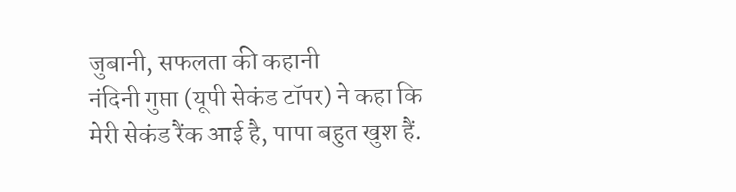जुबानी, सफलता की कहानी
नंदिनी गुप्ता (यूपी सेकंड टॉपर) ने कहा कि मेरी सेकंड रैंक आई है, पापा बहुत खुश हैं.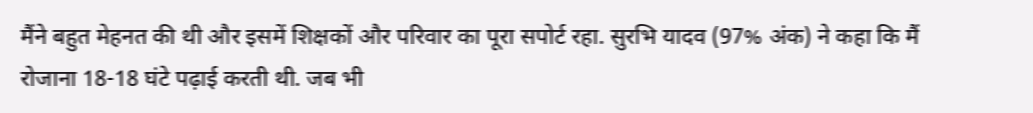मैंने बहुत मेहनत की थी और इसमें शिक्षकों और परिवार का पूरा सपोर्ट रहा. सुरभि यादव (97% अंक) ने कहा कि मैं रोजाना 18-18 घंटे पढ़ाई करती थी. जब भी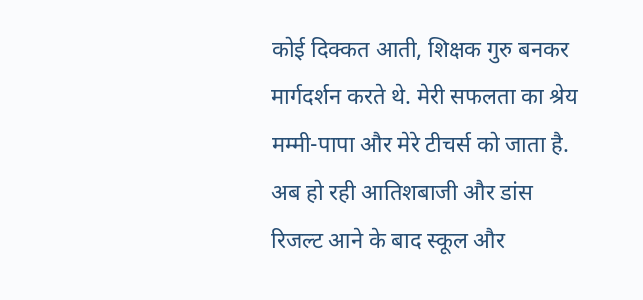कोई दिक्कत आती, शिक्षक गुरु बनकर मार्गदर्शन करते थे. मेरी सफलता का श्रेय मम्मी-पापा और मेरे टीचर्स को जाता है.
अब हो रही आतिशबाजी और डांस
रिजल्ट आने के बाद स्कूल और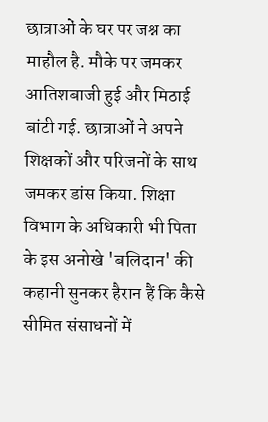छात्राओं के घर पर जश्न का माहौल है. मौके पर जमकर आतिशबाजी हुई और मिठाई बांटी गई. छात्राओं ने अपने शिक्षकों और परिजनों के साथ जमकर डांस किया. शिक्षा विभाग के अधिकारी भी पिता के इस अनोखे 'बलिदान' की कहानी सुनकर हैरान हैं कि कैसे सीमित संसाधनों में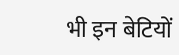भी इन बेटियों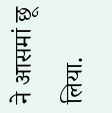ने आसमां छू लिया.